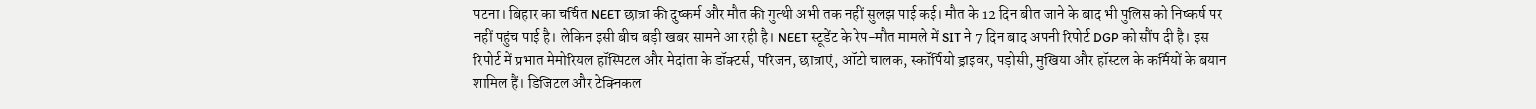पटना। बिहार का चर्चित NEET छात्रा की दुष्कर्म और मौत की गुत्थी अभी तक नहीं सुलझ पाई कई। मौत के 12 दिन बीत जाने के बाद भी पुलिस को निष्कर्ष पर नहीं पहुंच पाई है। लेकिन इसी बीच बड़ी खबर सामने आ रही है। NEET स्टूडेंट के रेप-मौत मामले में SIT ने 7 दिन बाद अपनी रिपोर्ट DGP को सौंप दी है। इस रिपोर्ट में प्रभात मेमोरियल हॉस्पिटल और मेदांता के डॉक्टर्स, परिजन, छात्राएं, ऑटो चालक, स्कॉर्पियो ड्राइवर, पड़ोसी, मुखिया और हॉस्टल के कर्मियों के बयान शामिल हैं। डिजिटल और टेक्निकल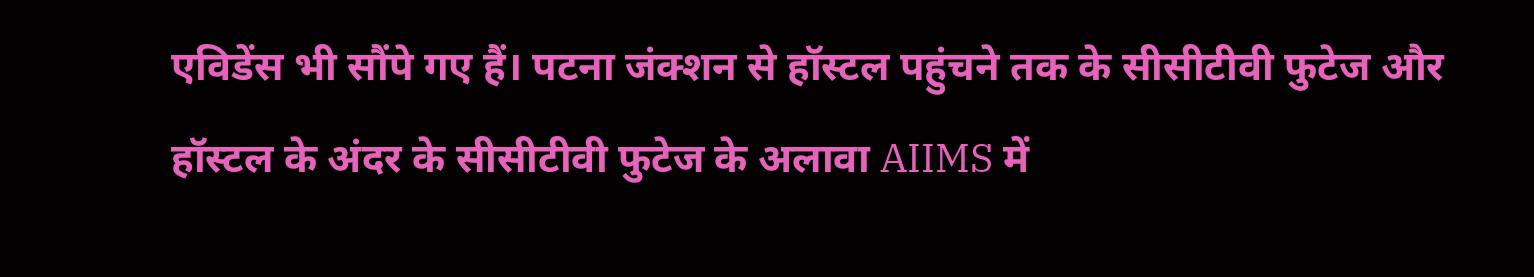एविडेंस भी सौंपे गए हैं। पटना जंक्शन से हॉस्टल पहुंचने तक के सीसीटीवी फुटेज और हॉस्टल के अंदर के सीसीटीवी फुटेज के अलावा AIIMS में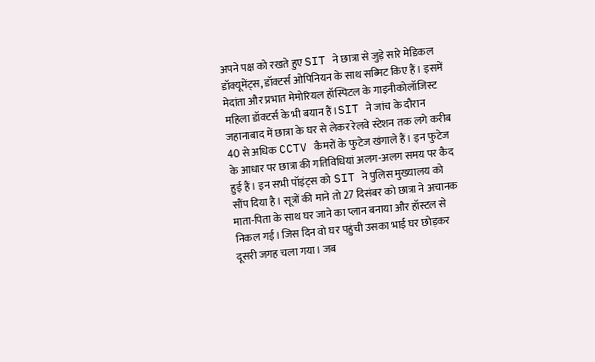अपने पक्ष को रखते हुए SIT ने छात्रा से जुड़े सारे मेडिकल डॉक्यूमेंट्स, डॉक्टर्स ओपिनियन के साथ सब्मिट किए हैं। इसमें मेदांता और प्रभात मेमोरियल हॉस्पिटल के गाइनीकोलॉजिस्ट महिला डॉक्टर्स के भी बयान हैं।SIT ने जांच के दौरान जहानाबाद में छात्रा के घर से लेकर रेलवे स्टेशन तक लगे करीब 40 से अधिक CCTV कैमरों के फुटेज खंगाले हैं। इन फुटेज के आधार पर छात्रा की गतिविधियां अलग-अलग समय पर कैद हुई हैं। इन सभी पॉइंट्स को SIT ने पुलिस मुख्यालय को सौंप दिया है। सूत्रों की माने तो 27 दिसंबर को छात्रा ने अचानक माता-पिता के साथ घर जाने का प्लान बनाया और हॉस्टल से निकल गई। जिस दिन वो घर पहुंची उसका भाई घर छोड़कर दूसरी जगह चला गया। जब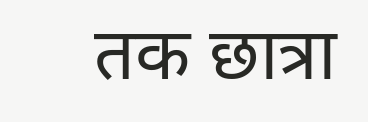तक छात्रा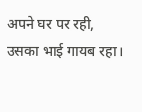अपने घर पर रही, उसका भाई गायब रहा।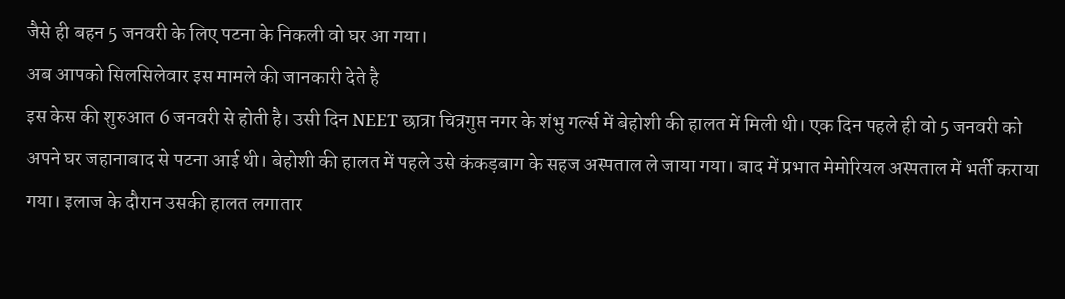जैसे ही बहन 5 जनवरी के लिए पटना के निकली वो घर आ गया।
अब आपको सिलसिलेवार इस मामले की जानकारी देते है
इस केस की शुरुआत 6 जनवरी से होती है। उसी दिन NEET छात्रा चित्रगुप्त नगर के शंभु गर्ल्स में बेहोशी की हालत में मिली थी। एक दिन पहले ही वो 5 जनवरी को अपने घर जहानाबाद से पटना आई थी। बेहोशी की हालत में पहले उसे कंकड़बाग के सहज अस्पताल ले जाया गया। बाद में प्रभात मेमोरियल अस्पताल में भर्ती कराया गया। इलाज के दौरान उसकी हालत लगातार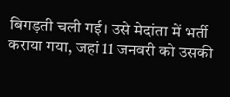बिगड़ती चली गई। उसे मेदांता में भर्ती कराया गया, जहां 11 जनवरी को उसकी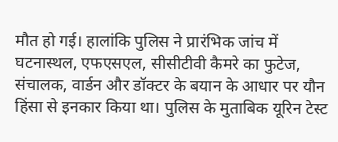मौत हो गई। हालांकि पुलिस ने प्रारंभिक जांच में घटनास्थल, एफएसएल, सीसीटीवी कैमरे का फुटेज, संचालक, वार्डन और डॉक्टर के बयान के आधार पर यौन हिंसा से इनकार किया था। पुलिस के मुताबिक यूरिन टेस्ट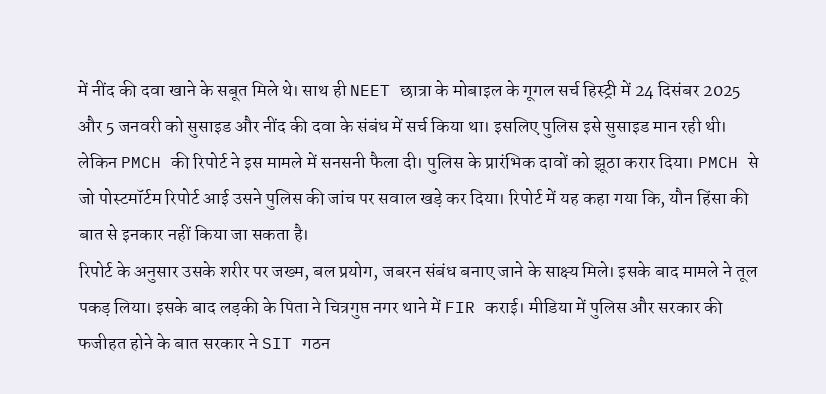में नींद की दवा खाने के सबूत मिले थे। साथ ही NEET छात्रा के मोबाइल के गूगल सर्च हिस्ट्री में 24 दिसंबर 2025 और 5 जनवरी को सुसाइड और नींद की दवा के संबंध में सर्च किया था। इसलिए पुलिस इसे सुसाइड मान रही थी। लेकिन PMCH की रिपोर्ट ने इस मामले में सनसनी फैला दी। पुलिस के प्रारंभिक दावों को झूठा करार दिया। PMCH से जो पोस्टमॉर्टम रिपोर्ट आई उसने पुलिस की जांच पर सवाल खड़े कर दिया। रिपोर्ट में यह कहा गया कि, यौन हिंसा की बात से इनकार नहीं किया जा सकता है।
रिपोर्ट के अनुसार उसके शरीर पर जख्म, बल प्रयोग, जबरन संबंध बनाए जाने के साक्ष्य मिले। इसके बाद मामले ने तूल पकड़ लिया। इसके बाद लड़की के पिता ने चित्रगुप्त नगर थाने में FIR कराई। मीडिया में पुलिस और सरकार की फजीहत होने के बात सरकार ने SIT गठन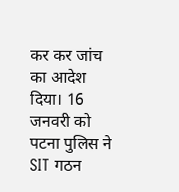कर कर जांच का आदेश दिया। 16 जनवरी को पटना पुलिस ने SIT गठन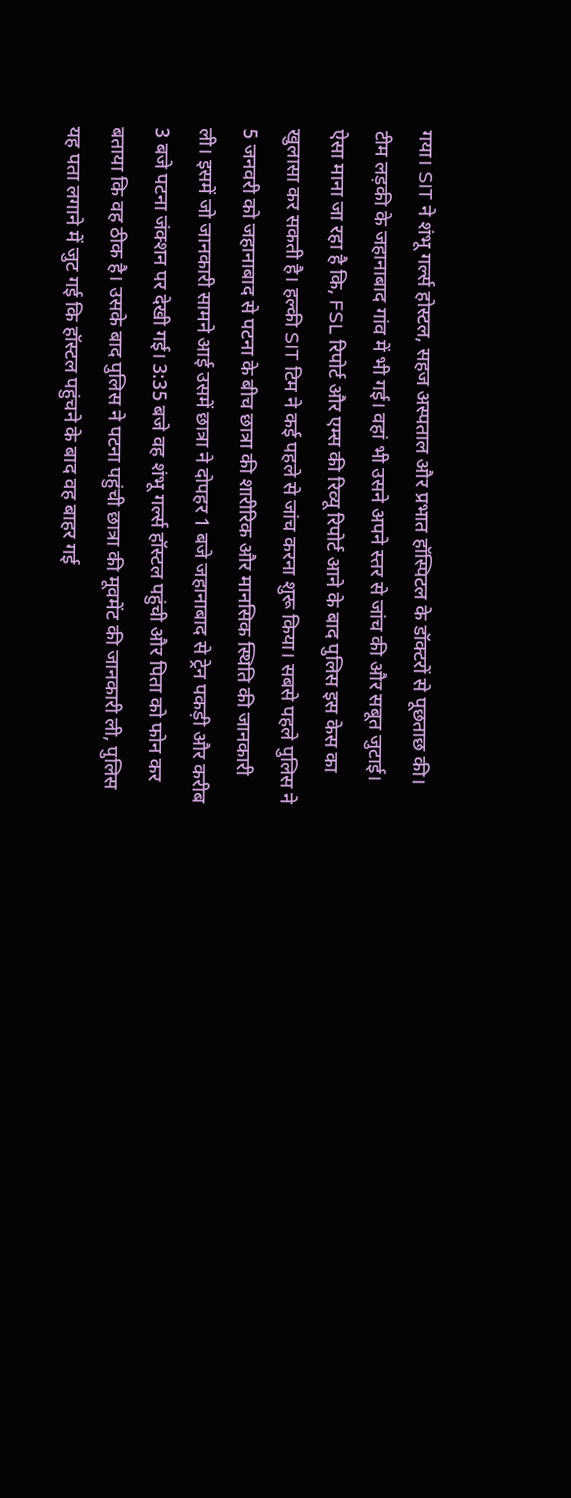गया। SIT ने शंभू गर्ल्स होस्टल, सहज अस्पताल और प्रभात हॉस्पिटल के डॉक्टरों से पूछताछ की। टीम लड़की के जहानाबाद गांव में भी गई। वहां भी उसने अपने स्तर से जांच की और सबूत जुटाई। ऐसा माना जा रहा है कि, FSL रिपोर्ट और एम्स की रिव्यू रिपोर्ट आने के बाद पुलिस इस केस का खुलासा कर सकती है। हल्की SIT टिम ने कई पहले से जांच करना शुरू किया। सबसे पहले पुलिस ने 5 जनवरी को जहानाबाद से पटना के बीच छात्रा की शारीरिक और मानसिक स्थिति की जानकारी ली। इसमें जो जानकारी सामने आई उसमें छात्रा ने दोपहर 1 बजे जहानाबाद से ट्रेन पकड़ी और करीब 3 बजे पटना जंक्शन पर देखी गई। 3:35 बजे वह शंभू गर्ल्स हॉस्टल पहुंची और पिता को फोन कर बताया कि वह ठीक है। उसके बाद पुलिस ने पटना पहुंची छात्रा की मूवमेंट की जानकारी ली, पुलिस यह पता लगाने में जुट गई कि हॉस्टल पहुंचने के बाद वह बाहर गई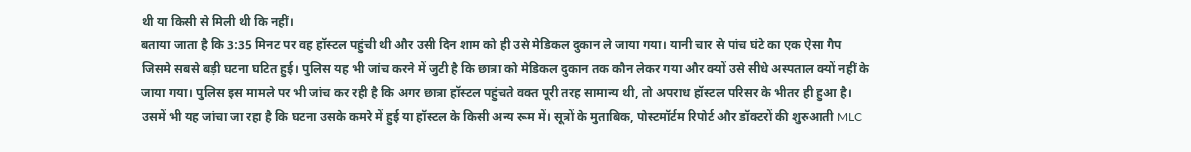थी या किसी से मिली थी कि नहीं।
बताया जाता है कि 3:35 मिनट पर वह हॉस्टल पहुंची थी और उसी दिन शाम को ही उसे मेडिकल दुकान ले जाया गया। यानी चार से पांच घंटे का एक ऐसा गैप जिसमे सबसे बड़ी घटना घटित हुई। पुलिस यह भी जांच करने में जुटी है कि छात्रा को मेडिकल दुकान तक कौन लेकर गया और क्यों उसे सीधे अस्पताल क्यों नहीं के जाया गया। पुलिस इस मामले पर भी जांच कर रही है कि अगर छात्रा हॉस्टल पहुंचते वक्त पूरी तरह सामान्य थी, तो अपराध हॉस्टल परिसर के भीतर ही हुआ है। उसमें भी यह जांचा जा रहा है कि घटना उसके कमरे में हुई या हॉस्टल के किसी अन्य रूम में। सूत्रों के मुताबिक, पोस्टमॉर्टम रिपोर्ट और डॉक्टरों की शुरुआती MLC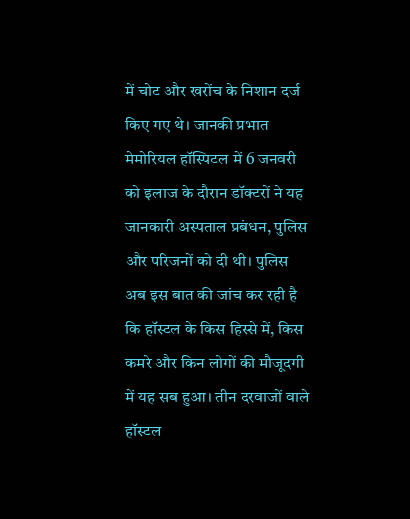में चोट और खरोंच के निशान दर्ज किए गए थे। जानकी प्रभात मेमोरियल हॉस्पिटल में 6 जनवरी को इलाज के दौरान डॉक्टरों ने यह जानकारी अस्पताल प्रबंधन, पुलिस और परिजनों को दी थी। पुलिस अब इस बात की जांच कर रही है कि हॉस्टल के किस हिस्से में, किस कमरे और किन लोगों की मौजूदगी में यह सब हुआ। तीन दरवाजों वाले हॉस्टल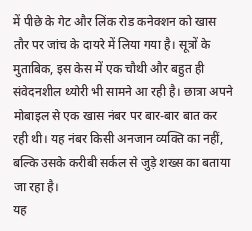में पीछे के गेट और लिंक रोड कनेक्शन को खास तौर पर जांच के दायरे में लिया गया है। सूत्रों के मुताबिक, इस केस में एक चौथी और बहुत ही संवेदनशील थ्योरी भी सामने आ रही है। छात्रा अपने मोबाइल से एक खास नंबर पर बार-बार बात कर रही थी। यह नंबर किसी अनजान व्यक्ति का नहीं, बल्कि उसके करीबी सर्कल से जुड़े शख्स का बताया जा रहा है।
यह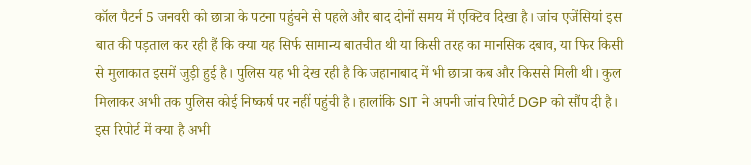कॉल पैटर्न 5 जनवरी को छात्रा के पटना पहुंचने से पहले और बाद दोनों समय में एक्टिव दिखा है। जांच एजेंसियां इस बात की पड़ताल कर रही हैं कि क्या यह सिर्फ सामान्य बातचीत थी या किसी तरह का मानसिक दबाव, या फिर किसी से मुलाकात इसमें जुड़ी हुई है। पुलिस यह भी देख रही है कि जहानाबाद में भी छात्रा कब और किससे मिली थी। कुल मिलाकर अभी तक पुलिस कोई निष्कर्ष पर नहीं पहुंची है। हालांकि SIT ने अपनी जांच रिपोर्ट DGP को सौंप दी है। इस रिपोर्ट में क्या है अभी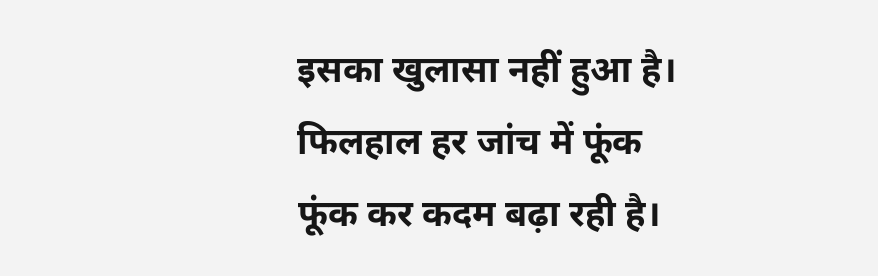इसका खुलासा नहीं हुआ है। फिलहाल हर जांच में फूंक फूंक कर कदम बढ़ा रही है।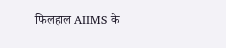फिलहाल AIIMS के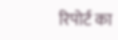रिपोर्ट का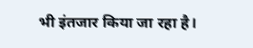भी इंतजार किया जा रहा है।